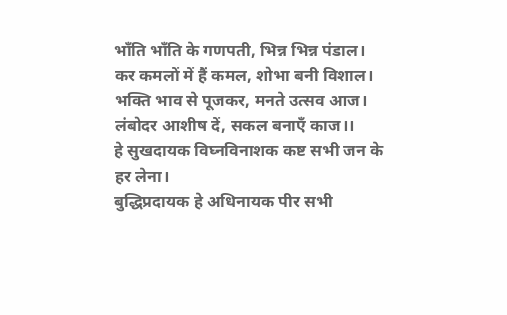भाँति भाँति के गणपती, भिन्न भिन्न पंडाल।
कर कमलों में हैं कमल, शोभा बनी विशाल।
भक्ति भाव से पूजकर, मनते उत्सव आज।
लंबोदर आशीष दें, सकल बनाएँ काज।।
हे सुखदायक विघ्नविनाशक कष्ट सभी जन के हर लेना।
बुद्धिप्रदायक हे अधिनायक पीर सभी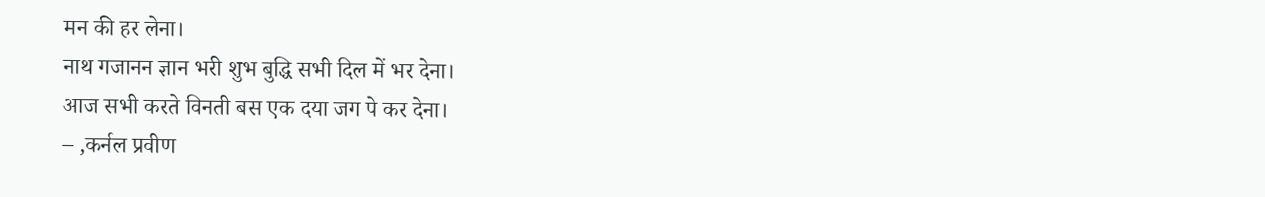मन की हर लेना।
नाथ गजानन ज्ञान भरी शुभ बुद्धि सभी दिल में भर देना।
आज सभी करते विनती बस एक दया जग पे कर देना।
– ,कर्नल प्रवीण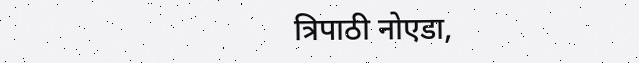त्रिपाठी नोएडा,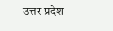उत्तर प्रदेश